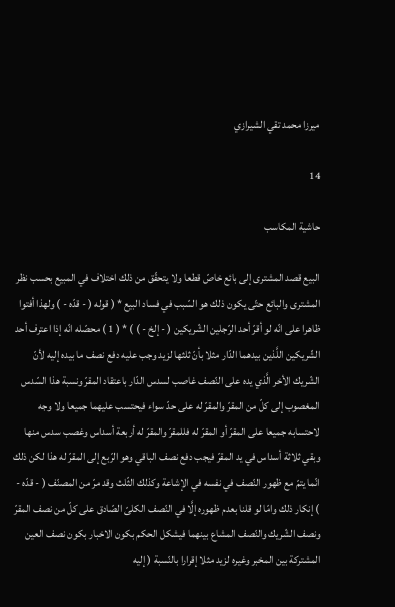ميرزا محمد تقي الشيرازي

14

حاشية المكاسب

البيع قصد المشترى إلى بائع خاصّ قطعا ولا يتحقّق من ذلك اختلاف في المبيع بحسب نظر المشترى والبائع حتّى يكون ذلك هو السّبب في فساد البيع * ( قوله ( - قدّه - ) ولهذا أفتوا ظاهرا على انّه لو أقرّ أحد الرّجلين الشّريكين ( - إلخ - ) ) * ( 1 ) محصّله انّه إذا اعترف أحد الشّريكين اللَّذين بيدهما الدّار مثلا بأنّ ثلثها لزيد وجب عليه دفع نصف ما بيده إليه لأنّ الشّريك الأخر الَّذي يده على النّصف غاصب لسدس الدّار باعتقاد المقرّ ونسبة هذا السّدس المغصوب إلى كلّ من المقرّ والمقرّ له على حدّ سواء فيحتسب عليهما جميعا ولا وجه لاحتسابه جميعا على المقرّ أو المقرّ له فللمقرّ والمقرّ له أربعة أسداس وغصب سدس منها وبقي ثلاثة أسداس في يد المقرّ فيجب دفع نصف الباقي وهو الرّبع إلى المقرّ له هذا لكن ذلك انّما يتمّ مع ظهور النّصف في نفسه في الإشاعة وكذلك الثّلث وقد مرّ من المصنّف ( - قدّه - ) إنكار ذلك وامّا لو قلنا بعدم ظهوره إلَّا في النّصف الكلىّ الصّادق على كلّ من نصف المقرّ ونصف الشّريك والنّصف المشاع بينهما فيشكل الحكم بكون الاخبار بكون نصف العين المشتركة بين المخبر وغيره لزيد مثلا إقرارا بالنّسبة ( إليه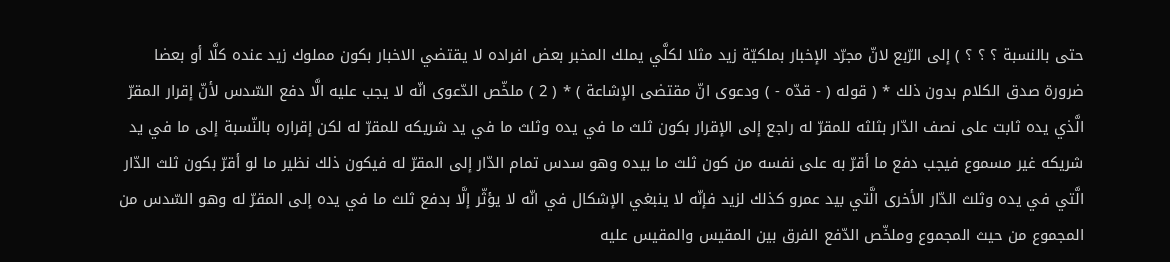حتى بالنسبة ؟ ؟ ؟ ) إلى الرّبع لانّ مجرّد الإخبار بملكيّة زيد مثلا لكلَّي يملك المخبر بعض افراده لا يقتضي الاخبار بكون مملوك زيد عنده كلَّا أو بعضا ضرورة صدق الكلام بدون ذلك * ( قوله ( - قدّه - ) ودعوى انّ مقتضى الإشاعة ) * ( 2 ) ملخّص الدّعوى انّه لا يجب عليه الَّا دفع السّدس لأنّ إقرار المقرّ الَّذي يده ثابت على نصف الدّار بثلثه للمقرّ له راجع إلى الإقرار بكون ثلث ما في يده وثلث ما في يد شريكه للمقرّ له لكن إقراره بالنّسبة إلى ما في يد شريكه غير مسموع فيجب دفع ما أقرّ به على نفسه من كون ثلث ما بيده وهو سدس تمام الدّار إلى المقرّ له فيكون ذلك نظير ما لو أقرّ بكون ثلث الدّار الَّتي في يده وثلث الدّار الأخرى الَّتي بيد عمرو كذلك لزيد فإنّه لا ينبغي الإشكال في انّه لا يؤثّر إلَّا بدفع ثلث ما في يده إلى المقرّ له وهو السّدس من المجموع من حيث المجموع وملخّص الدّفع الفرق بين المقيس والمقيس عليه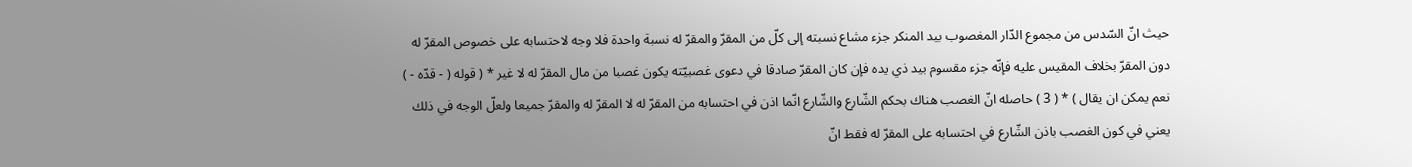حيث انّ السّدس من مجموع الدّار المغصوب بيد المنكر جزء مشاع نسبته إلى كلّ من المقرّ والمقرّ له نسبة واحدة فلا وجه لاحتسابه على خصوص المقرّ له دون المقرّ بخلاف المقيس عليه فإنّه جزء مقسوم بيد ذي يده فإن كان المقرّ صادقا في دعوى غصبيّته يكون غصبا من مال المقرّ له لا غير * ( قوله ( - قدّه - ) نعم يمكن ان يقال ) * ( 3 ) حاصله انّ الغصب هناك بحكم الشّارع والشّارع انّما اذن في احتسابه من المقرّ له لا المقرّ له والمقرّ جميعا ولعلّ الوجه في ذلك يعني في كون الغصب باذن الشّارع في احتسابه على المقرّ له فقط انّ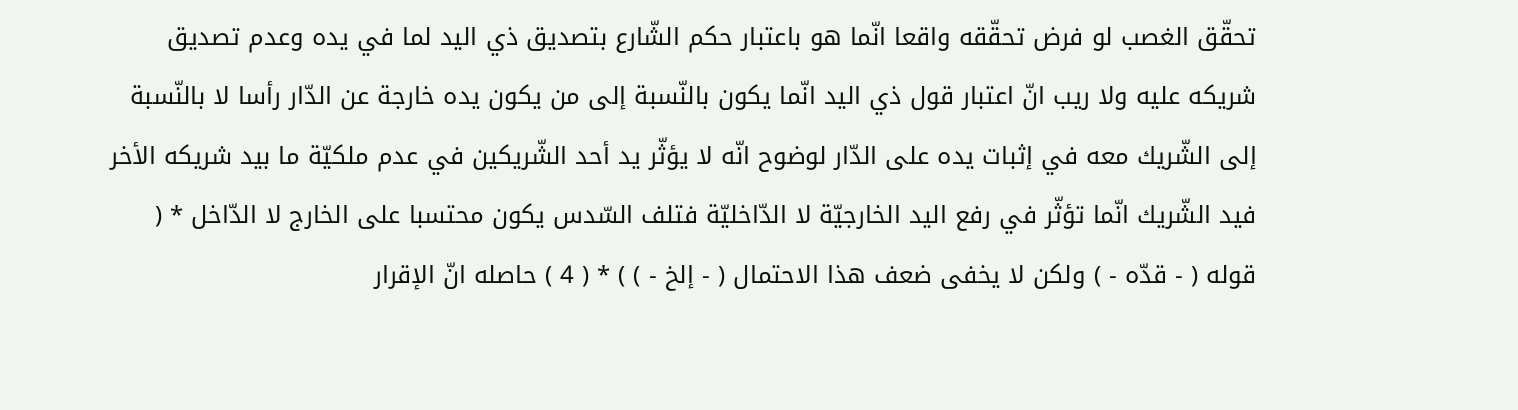تحقّق الغصب لو فرض تحقّقه واقعا انّما هو باعتبار حكم الشّارع بتصديق ذي اليد لما في يده وعدم تصديق شريكه عليه ولا ريب انّ اعتبار قول ذي اليد انّما يكون بالنّسبة إلى من يكون يده خارجة عن الدّار رأسا لا بالنّسبة إلى الشّريك معه في إثبات يده على الدّار لوضوح انّه لا يؤثّر يد أحد الشّريكين في عدم ملكيّة ما بيد شريكه الأخر فيد الشّريك انّما تؤثّر في رفع اليد الخارجيّة لا الدّاخليّة فتلف السّدس يكون محتسبا على الخارج لا الدّاخل * ( قوله ( - قدّه - ) ولكن لا يخفى ضعف هذا الاحتمال ( - إلخ - ) ) * ( 4 ) حاصله انّ الإقرار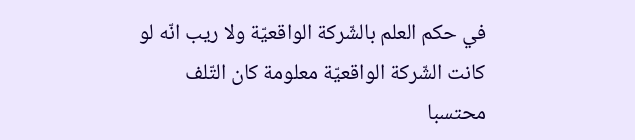في حكم العلم بالشّركة الواقعيّة ولا ريب انّه لو كانت الشّركة الواقعيّة معلومة كان التّلف محتسبا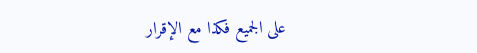على الجميع فكذا مع الإقرار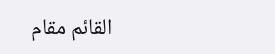القائم مقام